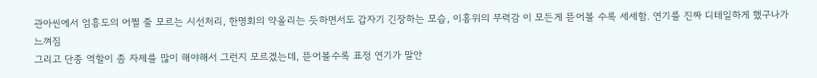관아씬에서 엄흥도의 어쩔 줄 모르는 시선처리, 한명회의 약올리는 듯하면서도 갑자기 긴장하는 모습, 이홍위의 무력감 이 모든게 뜯어볼 수록 세세함. 연기를 진짜 디테일하게 했구나가 느껴짐
그리고 단종 역할이 좀 자제를 많이 해야해서 그런지 모르겠는데, 뜯어볼수록 표정 연기가 말안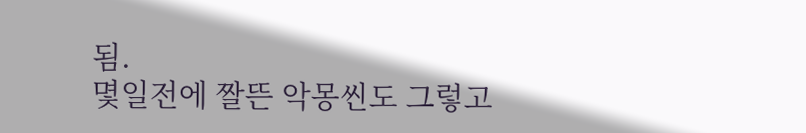됨.
몇일전에 짤뜬 악몽씬도 그렇고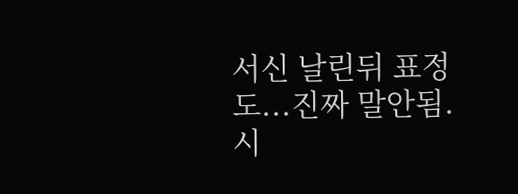서신 날린뒤 표정도...진짜 말안됨. 시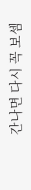간나면 다시 꼭 보셈